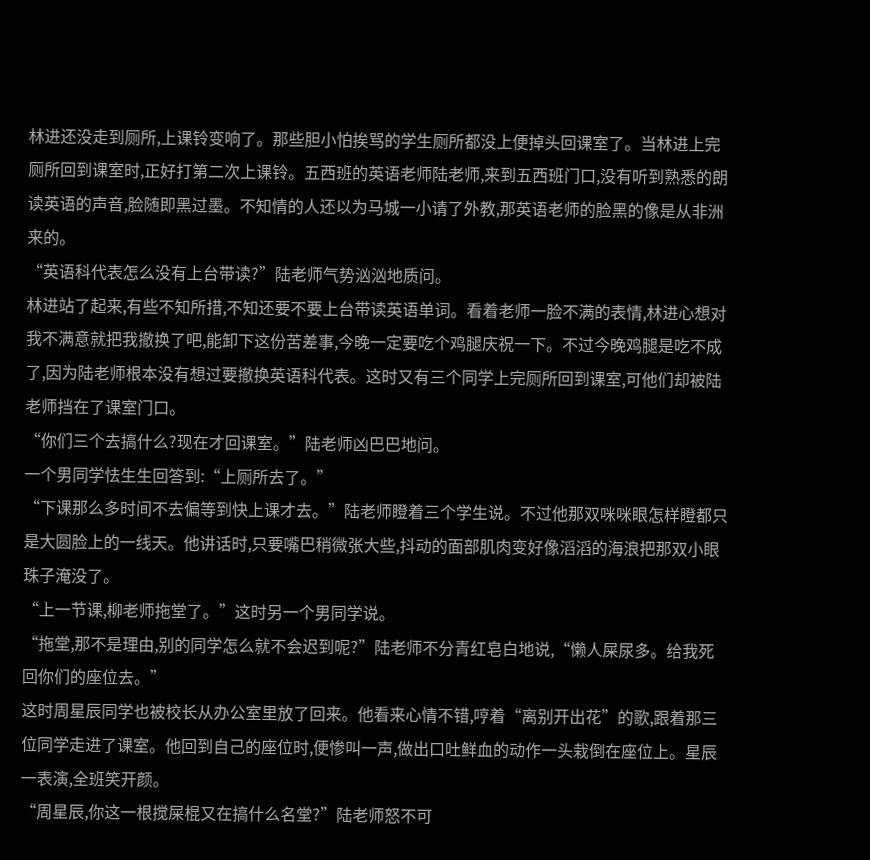林进还没走到厕所,上课铃变响了。那些胆小怕挨骂的学生厕所都没上便掉头回课室了。当林进上完厕所回到课室时,正好打第二次上课铃。五西班的英语老师陆老师,来到五西班门口,没有听到熟悉的朗读英语的声音,脸随即黑过墨。不知情的人还以为马城一小请了外教,那英语老师的脸黑的像是从非洲来的。
“英语科代表怎么没有上台带读?”陆老师气势汹汹地质问。
林进站了起来,有些不知所措,不知还要不要上台带读英语单词。看着老师一脸不满的表情,林进心想对我不满意就把我撤换了吧,能卸下这份苦差事,今晚一定要吃个鸡腿庆祝一下。不过今晚鸡腿是吃不成了,因为陆老师根本没有想过要撤换英语科代表。这时又有三个同学上完厕所回到课室,可他们却被陆老师挡在了课室门口。
“你们三个去搞什么?现在才回课室。”陆老师凶巴巴地问。
一个男同学怯生生回答到:“上厕所去了。”
“下课那么多时间不去偏等到快上课才去。”陆老师瞪着三个学生说。不过他那双咪咪眼怎样瞪都只是大圆脸上的一线天。他讲话时,只要嘴巴稍微张大些,抖动的面部肌肉变好像滔滔的海浪把那双小眼珠子淹没了。
“上一节课,柳老师拖堂了。”这时另一个男同学说。
“拖堂,那不是理由,别的同学怎么就不会迟到呢?”陆老师不分青红皂白地说,“懒人屎尿多。给我死回你们的座位去。”
这时周星辰同学也被校长从办公室里放了回来。他看来心情不错,哼着“离别开出花”的歌,跟着那三位同学走进了课室。他回到自己的座位时,便惨叫一声,做出口吐鲜血的动作一头栽倒在座位上。星辰一表演,全班笑开颜。
“周星辰,你这一根搅屎棍又在搞什么名堂?”陆老师怒不可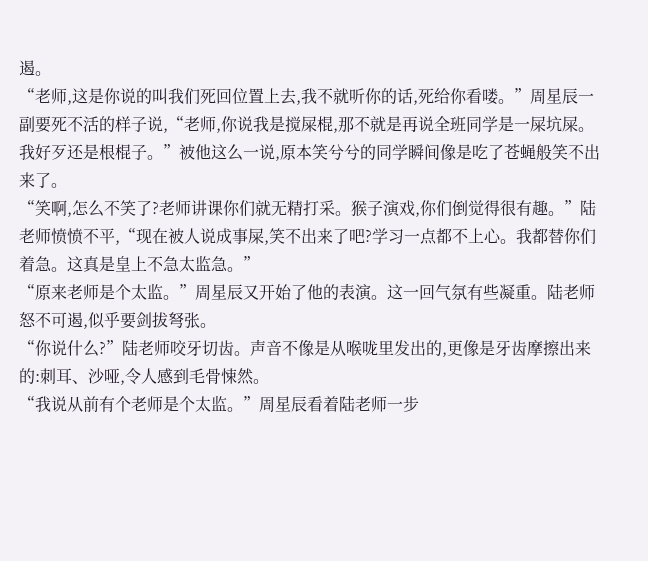遏。
“老师,这是你说的叫我们死回位置上去,我不就听你的话,死给你看喽。”周星辰一副要死不活的样子说,“老师,你说我是搅屎棍,那不就是再说全班同学是一屎坑屎。我好歹还是根棍子。”被他这么一说,原本笑兮兮的同学瞬间像是吃了苍蝇般笑不出来了。
“笑啊,怎么不笑了?老师讲课你们就无精打采。猴子演戏,你们倒觉得很有趣。”陆老师愤愤不平,“现在被人说成事屎,笑不出来了吧?学习一点都不上心。我都替你们着急。这真是皇上不急太监急。”
“原来老师是个太监。”周星辰又开始了他的表演。这一回气氛有些凝重。陆老师怒不可遏,似乎要剑拔弩张。
“你说什么?”陆老师咬牙切齿。声音不像是从喉咙里发出的,更像是牙齿摩擦出来的:刺耳、沙哑,令人感到毛骨悚然。
“我说从前有个老师是个太监。”周星辰看着陆老师一步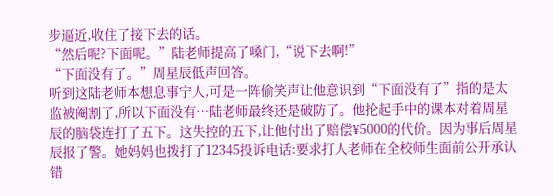步逼近,收住了接下去的话。
“然后呢?下面呢。”陆老师提高了嗓门,“说下去啊!”
“下面没有了。”周星辰低声回答。
听到这陆老师本想息事宁人,可是一阵偷笑声让他意识到“下面没有了”指的是太监被阉割了,所以下面没有…陆老师最终还是破防了。他抡起手中的课本对着周星辰的脑袋连打了五下。这失控的五下,让他付出了赔偿¥5000的代价。因为事后周星辰报了警。她妈妈也拨打了12345投诉电话:要求打人老师在全校师生面前公开承认错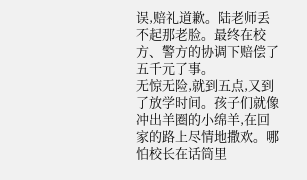误,赔礼道歉。陆老师丢不起那老脸。最终在校方、警方的协调下赔偿了五千元了事。
无惊无险,就到五点,又到了放学时间。孩子们就像冲出羊圈的小绵羊,在回家的路上尽情地撒欢。哪怕校长在话筒里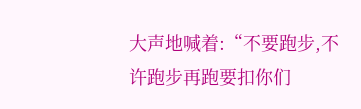大声地喊着:“不要跑步,不许跑步再跑要扣你们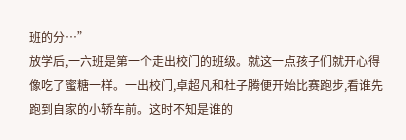班的分…”
放学后,一六班是第一个走出校门的班级。就这一点孩子们就开心得像吃了蜜糖一样。一出校门,卓超凡和杜子腾便开始比赛跑步,看谁先跑到自家的小轿车前。这时不知是谁的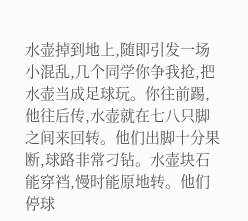水壶掉到地上,随即引发一场小混乱,几个同学你争我抢,把水壶当成足球玩。你往前踢,他往后传,水壶就在七八只脚之间来回转。他们出脚十分果断,球路非常刁钻。水壶块石能穿裆,慢时能原地转。他们停球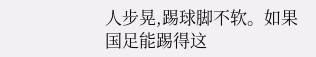人步晃,踢球脚不软。如果国足能踢得这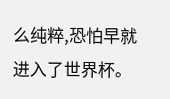么纯粹,恐怕早就进入了世界杯。